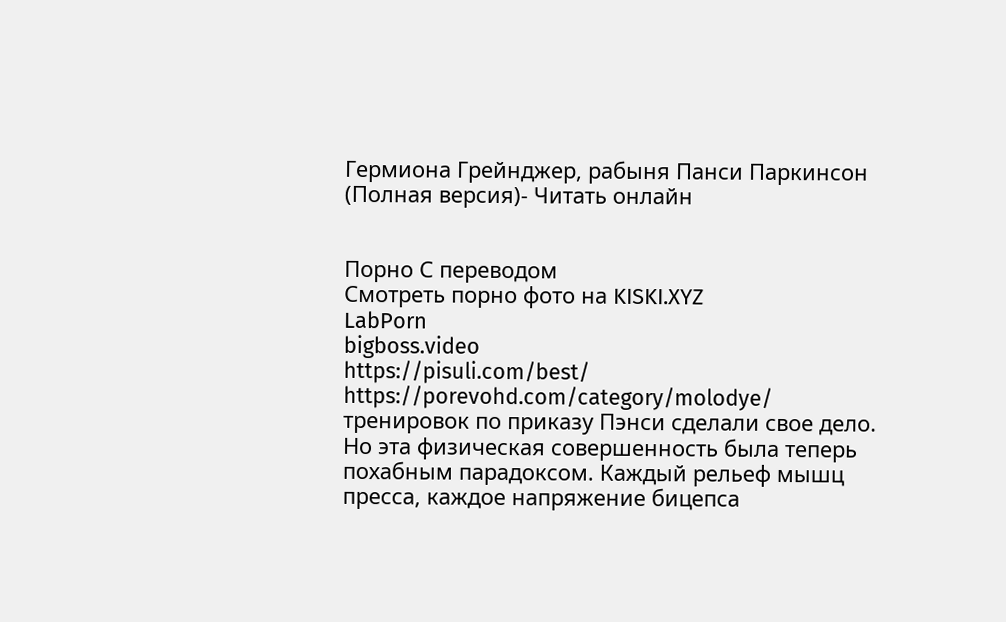Гермиона Грейнджер, рабыня Панси Паркинсон (Полная версия)- Читать онлайн


Порно С переводом
Смотреть порно фото на KISKI.XYZ
LabPorn
bigboss.video
https://pisuli.com/best/
https://porevohd.com/category/molodye/
тренировок по приказу Пэнси сделали свое дело. Но эта физическая совершенность была теперь похабным парадоксом. Каждый рельеф мышц пресса, каждое напряжение бицепса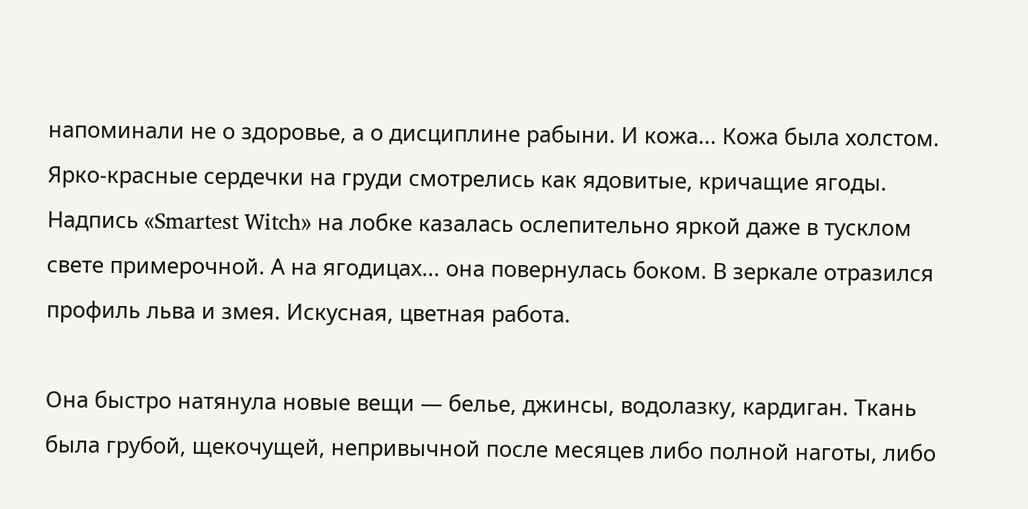напоминали не о здоровье, а о дисциплине рабыни. И кожа... Кожа была холстом. Ярко-красные сердечки на груди смотрелись как ядовитые, кричащие ягоды. Надпись «Smartest Witch» на лобке казалась ослепительно яркой даже в тусклом свете примерочной. А на ягодицах... она повернулась боком. В зеркале отразился профиль льва и змея. Искусная, цветная работа.

Она быстро натянула новые вещи — белье, джинсы, водолазку, кардиган. Ткань была грубой, щекочущей, непривычной после месяцев либо полной наготы, либо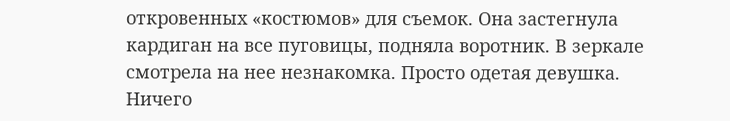откровенных «костюмов» для съемок. Она застегнула кардиган на все пуговицы, подняла воротник. В зеркале смотрела на нее незнакомка. Просто одетая девушка. Ничего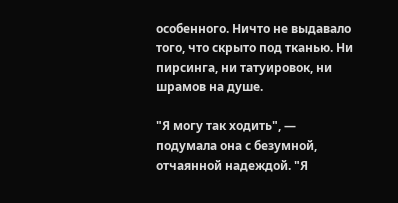особенного. Ничто не выдавало того, что скрыто под тканью. Ни пирсинга, ни татуировок, ни шрамов на душе.

"Я могу так ходить", — подумала она с безумной, отчаянной надеждой. "Я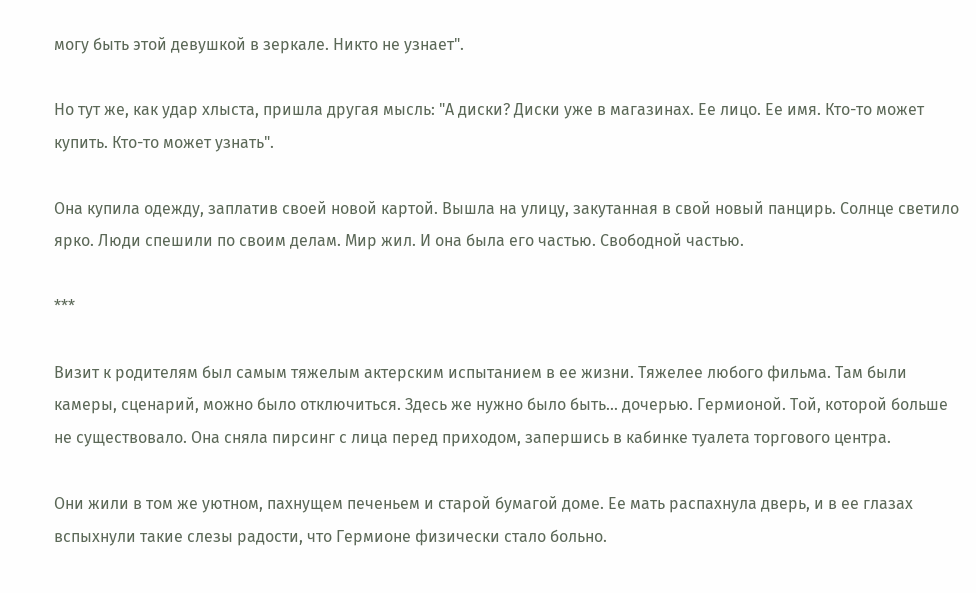могу быть этой девушкой в зеркале. Никто не узнает".

Но тут же, как удар хлыста, пришла другая мысль: "А диски? Диски уже в магазинах. Ее лицо. Ее имя. Кто-то может купить. Кто-то может узнать".

Она купила одежду, заплатив своей новой картой. Вышла на улицу, закутанная в свой новый панцирь. Солнце светило ярко. Люди спешили по своим делам. Мир жил. И она была его частью. Свободной частью.

***

Визит к родителям был самым тяжелым актерским испытанием в ее жизни. Тяжелее любого фильма. Там были камеры, сценарий, можно было отключиться. Здесь же нужно было быть... дочерью. Гермионой. Той, которой больше не существовало. Она сняла пирсинг с лица перед приходом, запершись в кабинке туалета торгового центра.

Они жили в том же уютном, пахнущем печеньем и старой бумагой доме. Ее мать распахнула дверь, и в ее глазах вспыхнули такие слезы радости, что Гермионе физически стало больно.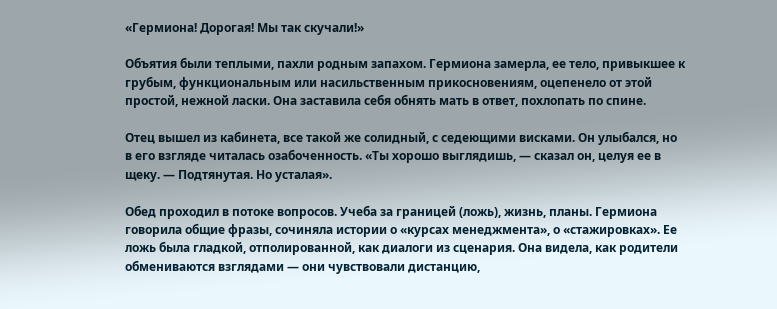«Гермиона! Дорогая! Мы так скучали!»

Объятия были теплыми, пахли родным запахом. Гермиона замерла, ее тело, привыкшее к грубым, функциональным или насильственным прикосновениям, оцепенело от этой простой, нежной ласки. Она заставила себя обнять мать в ответ, похлопать по спине.

Отец вышел из кабинета, все такой же солидный, с седеющими висками. Он улыбался, но в его взгляде читалась озабоченность. «Ты хорошо выглядишь, — сказал он, целуя ее в щеку. — Подтянутая. Но усталая».

Обед проходил в потоке вопросов. Учеба за границей (ложь), жизнь, планы. Гермиона говорила общие фразы, сочиняла истории о «курсах менеджмента», о «стажировках». Ее ложь была гладкой, отполированной, как диалоги из сценария. Она видела, как родители обмениваются взглядами — они чувствовали дистанцию,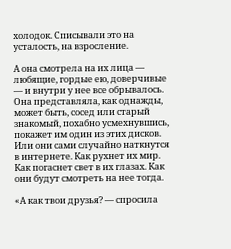холодок. Списывали это на усталость, на взросление.

А она смотрела на их лица — любящие, гордые ею, доверчивые — и внутри у нее все обрывалось. Она представляла, как однажды, может быть, сосед или старый знакомый, похабно усмехнувшись, покажет им один из этих дисков. Или они сами случайно наткнутся в интернете. Как рухнет их мир. Как погаснет свет в их глазах. Как они будут смотреть на нее тогда.

«А как твои друзья? — спросила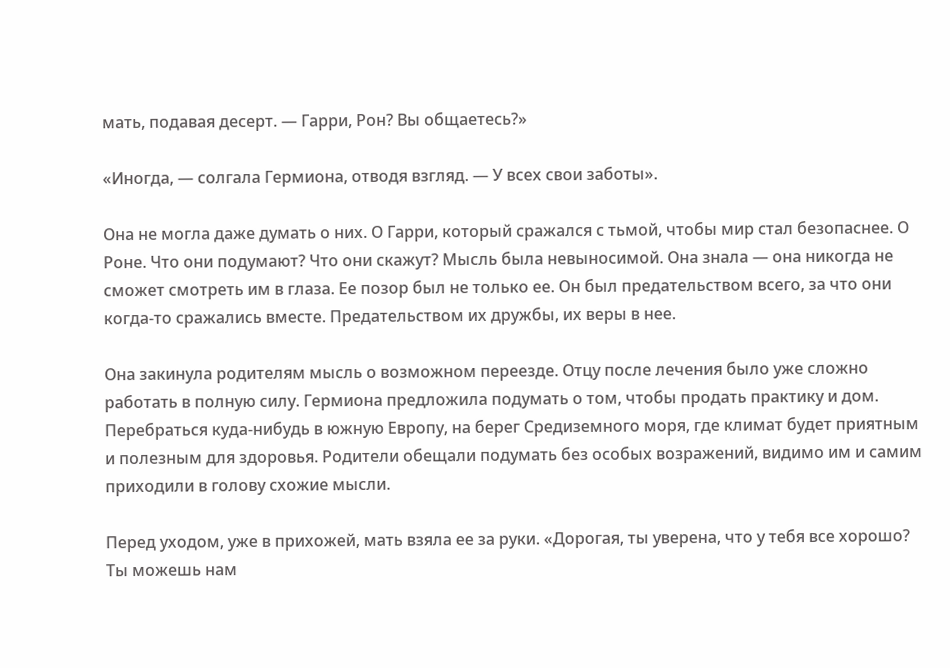мать, подавая десерт. — Гарри, Рон? Вы общаетесь?»

«Иногда, — солгала Гермиона, отводя взгляд. — У всех свои заботы».

Она не могла даже думать о них. О Гарри, который сражался с тьмой, чтобы мир стал безопаснее. О Роне. Что они подумают? Что они скажут? Мысль была невыносимой. Она знала — она никогда не сможет смотреть им в глаза. Ее позор был не только ее. Он был предательством всего, за что они когда-то сражались вместе. Предательством их дружбы, их веры в нее.

Она закинула родителям мысль о возможном переезде. Отцу после лечения было уже сложно работать в полную силу. Гермиона предложила подумать о том, чтобы продать практику и дом. Перебраться куда-нибудь в южную Европу, на берег Средиземного моря, где климат будет приятным и полезным для здоровья. Родители обещали подумать без особых возражений, видимо им и самим приходили в голову схожие мысли.

Перед уходом, уже в прихожей, мать взяла ее за руки. «Дорогая, ты уверена, что у тебя все хорошо? Ты можешь нам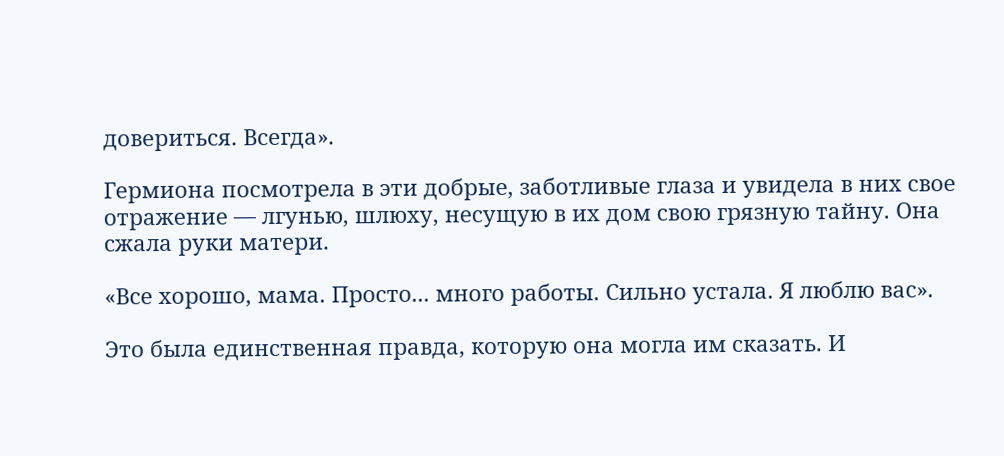довериться. Всегда».

Гермиона посмотрела в эти добрые, заботливые глаза и увидела в них свое отражение — лгунью, шлюху, несущую в их дом свою грязную тайну. Она сжала руки матери.

«Все хорошо, мама. Просто... много работы. Сильно устала. Я люблю вас».

Это была единственная правда, которую она могла им сказать. И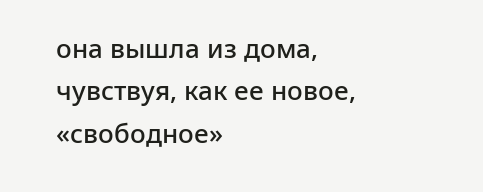она вышла из дома, чувствуя, как ее новое, «свободное»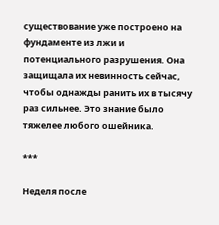существование уже построено на фундаменте из лжи и потенциального разрушения. Она защищала их невинность сейчас, чтобы однажды ранить их в тысячу раз сильнее. Это знание было тяжелее любого ошейника.

***

Неделя после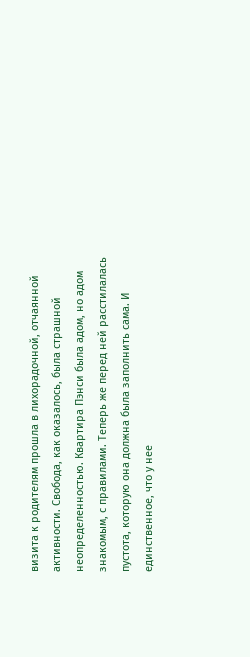визита к родителям прошла в лихорадочной, отчаянной активности. Свобода, как оказалось, была страшной неопределенностью. Квартира Пэнси была адом, но адом знакомым, с правилами. Теперь же перед ней расстилалась пустота, которую она должна была заполнить сама. И единственное, что у нее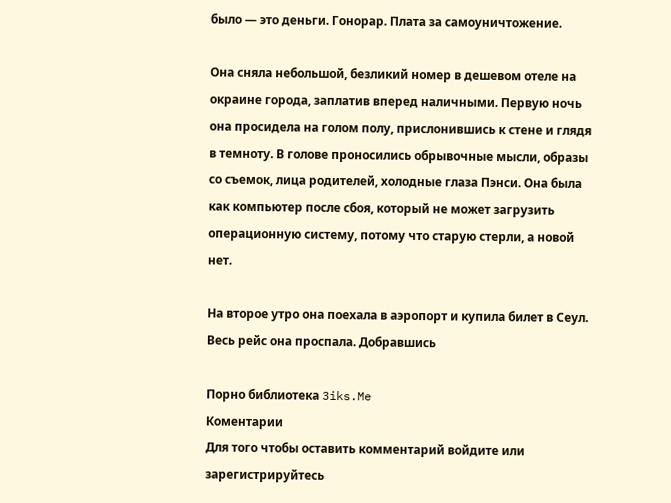было — это деньги. Гонорар. Плата за самоуничтожение.

Она сняла небольшой, безликий номер в дешевом отеле на окраине города, заплатив вперед наличными. Первую ночь она просидела на голом полу, прислонившись к стене и глядя в темноту. В голове проносились обрывочные мысли, образы со съемок, лица родителей, холодные глаза Пэнси. Она была как компьютер после сбоя, который не может загрузить операционную систему, потому что старую стерли, а новой нет.

На второе утро она поехала в аэропорт и купила билет в Сеул. Весь рейс она проспала. Добравшись

Порно библиотека 3iks.Me
Коментарии
Для того чтобы оставить комментарий войдите или зарегистрируйтесь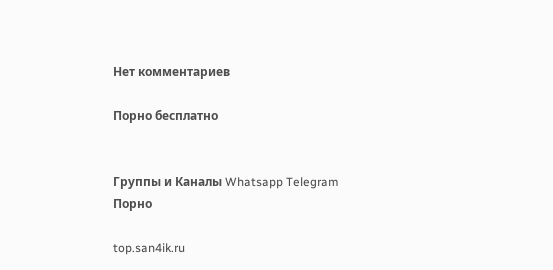Нет комментариев

Порно бесплатно


Группы и Каналы Whatsapp Telegram
Порно

top.san4ik.ru